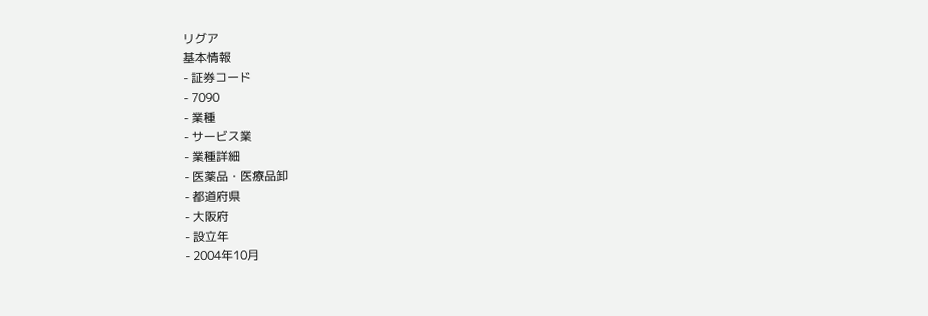リグア
基本情報
- 証券コード
- 7090
- 業種
- サービス業
- 業種詳細
- 医薬品・医療品卸
- 都道府県
- 大阪府
- 設立年
- 2004年10月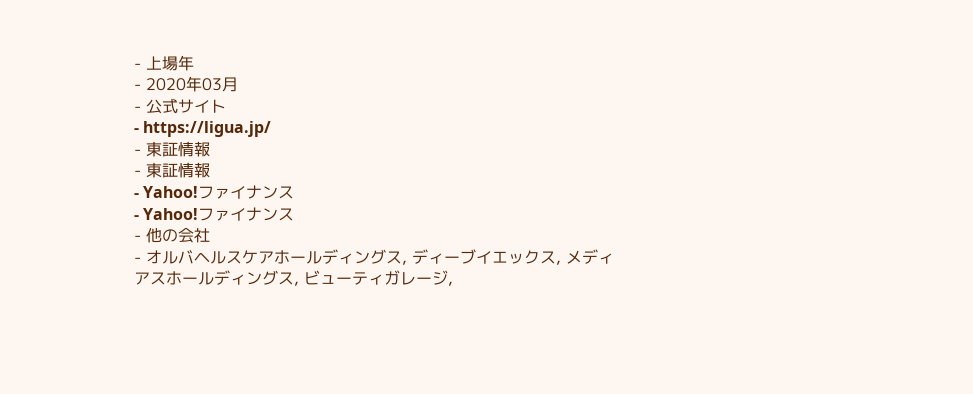- 上場年
- 2020年03月
- 公式サイト
- https://ligua.jp/
- 東証情報
- 東証情報
- Yahoo!ファイナンス
- Yahoo!ファイナンス
- 他の会社
- オルバヘルスケアホールディングス, ディーブイエックス, メディアスホールディングス, ビューティガレージ,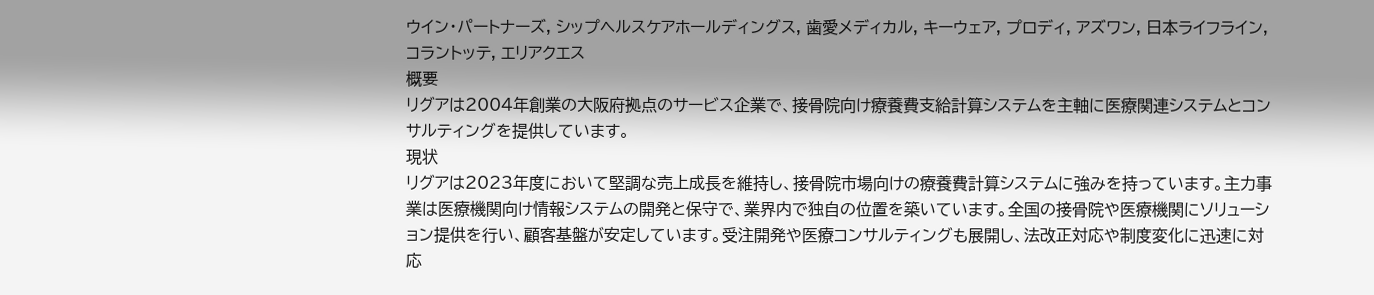ウイン・パートナーズ, シップヘルスケアホールディングス, 歯愛メディカル, キーウェア, プロディ, アズワン, 日本ライフライン, コラントッテ, エリアクエス
概要
リグアは2004年創業の大阪府拠点のサービス企業で、接骨院向け療養費支給計算システムを主軸に医療関連システムとコンサルティングを提供しています。
現状
リグアは2023年度において堅調な売上成長を維持し、接骨院市場向けの療養費計算システムに強みを持っています。主力事業は医療機関向け情報システムの開発と保守で、業界内で独自の位置を築いています。全国の接骨院や医療機関にソリューション提供を行い、顧客基盤が安定しています。受注開発や医療コンサルティングも展開し、法改正対応や制度変化に迅速に対応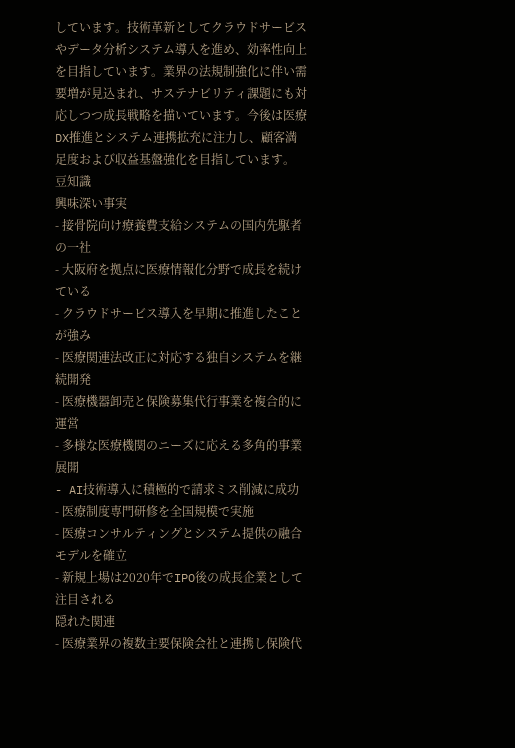しています。技術革新としてクラウドサービスやデータ分析システム導入を進め、効率性向上を目指しています。業界の法規制強化に伴い需要増が見込まれ、サステナビリティ課題にも対応しつつ成長戦略を描いています。今後は医療DX推進とシステム連携拡充に注力し、顧客満足度および収益基盤強化を目指しています。
豆知識
興味深い事実
- 接骨院向け療養費支給システムの国内先駆者の一社
- 大阪府を拠点に医療情報化分野で成長を続けている
- クラウドサービス導入を早期に推進したことが強み
- 医療関連法改正に対応する独自システムを継続開発
- 医療機器卸売と保険募集代行事業を複合的に運営
- 多様な医療機関のニーズに応える多角的事業展開
- AI技術導入に積極的で請求ミス削減に成功
- 医療制度専門研修を全国規模で実施
- 医療コンサルティングとシステム提供の融合モデルを確立
- 新規上場は2020年でIPO後の成長企業として注目される
隠れた関連
- 医療業界の複数主要保険会社と連携し保険代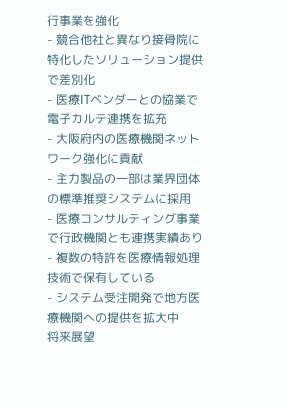行事業を強化
- 競合他社と異なり接骨院に特化したソリューション提供で差別化
- 医療ITベンダーとの協業で電子カルテ連携を拡充
- 大阪府内の医療機関ネットワーク強化に貢献
- 主力製品の一部は業界団体の標準推奨システムに採用
- 医療コンサルティング事業で行政機関とも連携実績あり
- 複数の特許を医療情報処理技術で保有している
- システム受注開発で地方医療機関への提供を拡大中
将来展望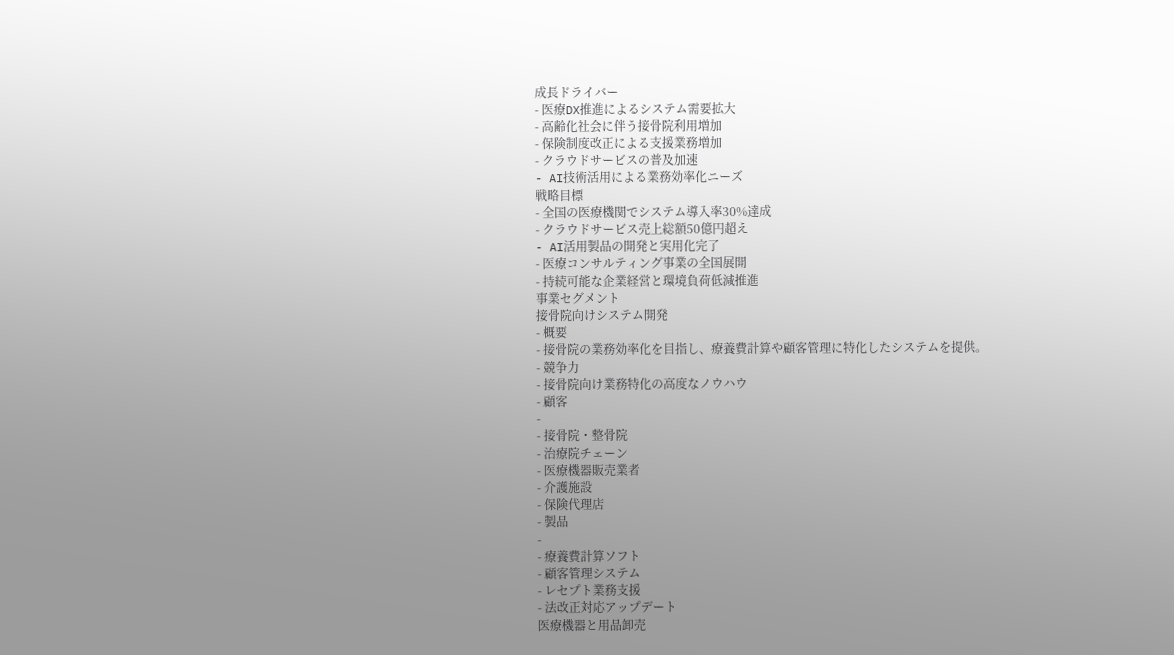成長ドライバー
- 医療DX推進によるシステム需要拡大
- 高齢化社会に伴う接骨院利用増加
- 保険制度改正による支援業務増加
- クラウドサービスの普及加速
- AI技術活用による業務効率化ニーズ
戦略目標
- 全国の医療機関でシステム導入率30%達成
- クラウドサービス売上総額50億円超え
- AI活用製品の開発と実用化完了
- 医療コンサルティング事業の全国展開
- 持続可能な企業経営と環境負荷低減推進
事業セグメント
接骨院向けシステム開発
- 概要
- 接骨院の業務効率化を目指し、療養費計算や顧客管理に特化したシステムを提供。
- 競争力
- 接骨院向け業務特化の高度なノウハウ
- 顧客
-
- 接骨院・整骨院
- 治療院チェーン
- 医療機器販売業者
- 介護施設
- 保険代理店
- 製品
-
- 療養費計算ソフト
- 顧客管理システム
- レセプト業務支援
- 法改正対応アップデート
医療機器と用品卸売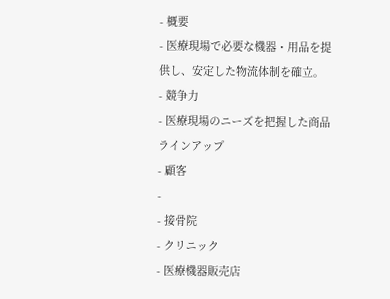- 概要
- 医療現場で必要な機器・用品を提供し、安定した物流体制を確立。
- 競争力
- 医療現場のニーズを把握した商品ラインアップ
- 顧客
-
- 接骨院
- クリニック
- 医療機器販売店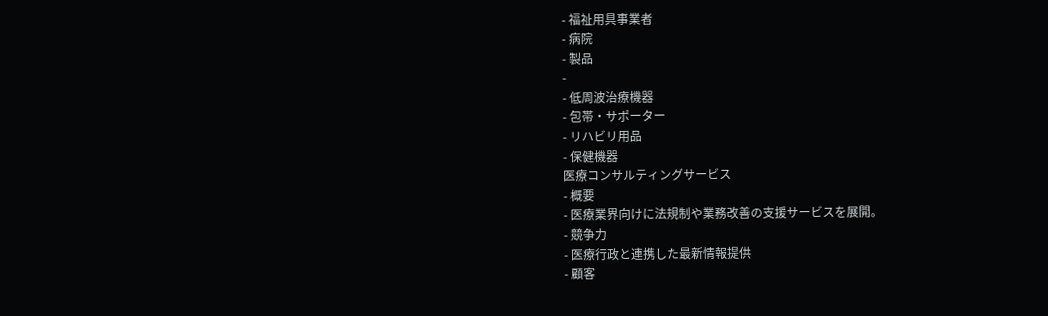- 福祉用具事業者
- 病院
- 製品
-
- 低周波治療機器
- 包帯・サポーター
- リハビリ用品
- 保健機器
医療コンサルティングサービス
- 概要
- 医療業界向けに法規制や業務改善の支援サービスを展開。
- 競争力
- 医療行政と連携した最新情報提供
- 顧客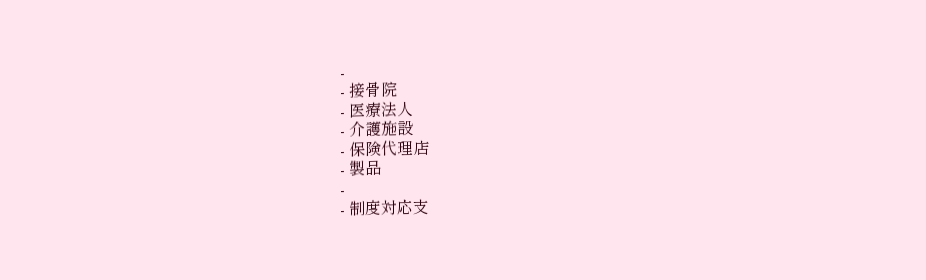-
- 接骨院
- 医療法人
- 介護施設
- 保険代理店
- 製品
-
- 制度対応支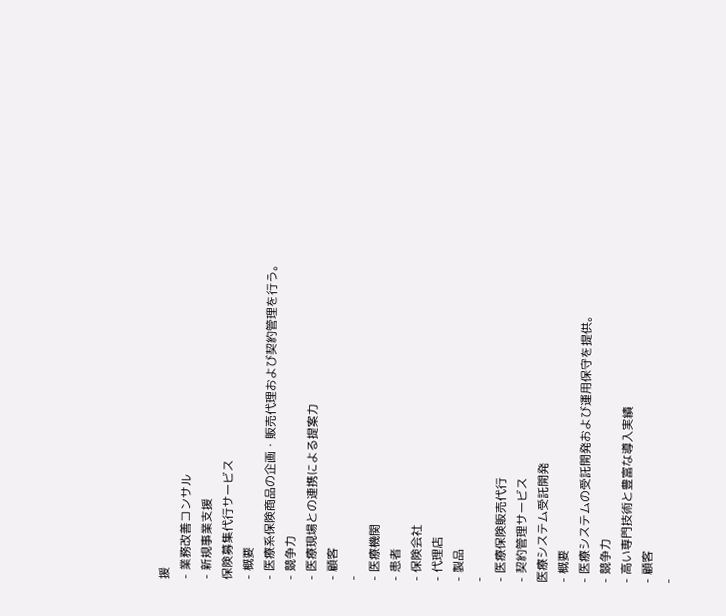援
- 業務改善コンサル
- 新規事業支援
保険募集代行サービス
- 概要
- 医療系保険商品の企画・販売代理および契約管理を行う。
- 競争力
- 医療現場との連携による提案力
- 顧客
-
- 医療機関
- 患者
- 保険会社
- 代理店
- 製品
-
- 医療保険販売代行
- 契約管理サービス
医療システム受託開発
- 概要
- 医療システムの受託開発および運用保守を提供。
- 競争力
- 高い専門技術と豊富な導入実績
- 顧客
-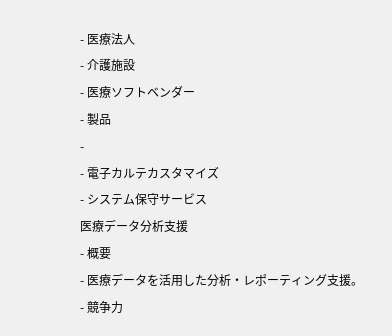- 医療法人
- 介護施設
- 医療ソフトベンダー
- 製品
-
- 電子カルテカスタマイズ
- システム保守サービス
医療データ分析支援
- 概要
- 医療データを活用した分析・レポーティング支援。
- 競争力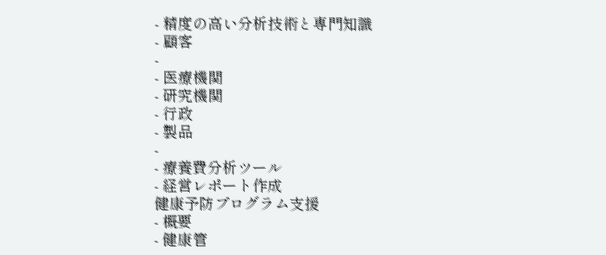- 精度の高い分析技術と専門知識
- 顧客
-
- 医療機関
- 研究機関
- 行政
- 製品
-
- 療養費分析ツール
- 経営レポート作成
健康予防プログラム支援
- 概要
- 健康管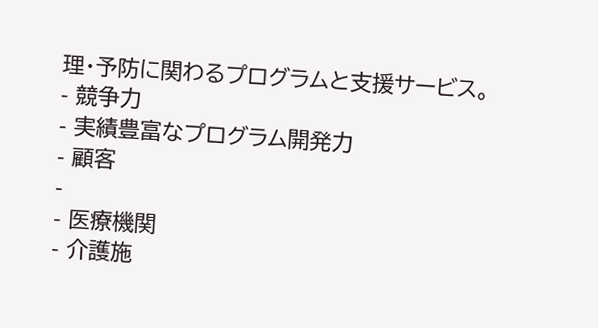理・予防に関わるプログラムと支援サービス。
- 競争力
- 実績豊富なプログラム開発力
- 顧客
-
- 医療機関
- 介護施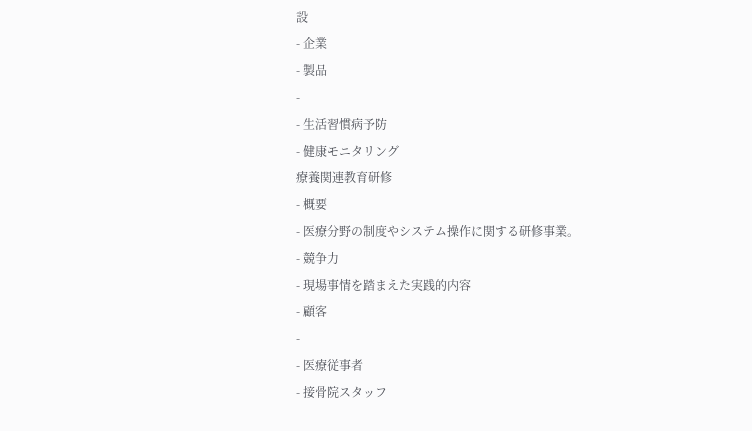設
- 企業
- 製品
-
- 生活習慣病予防
- 健康モニタリング
療養関連教育研修
- 概要
- 医療分野の制度やシステム操作に関する研修事業。
- 競争力
- 現場事情を踏まえた実践的内容
- 顧客
-
- 医療従事者
- 接骨院スタッフ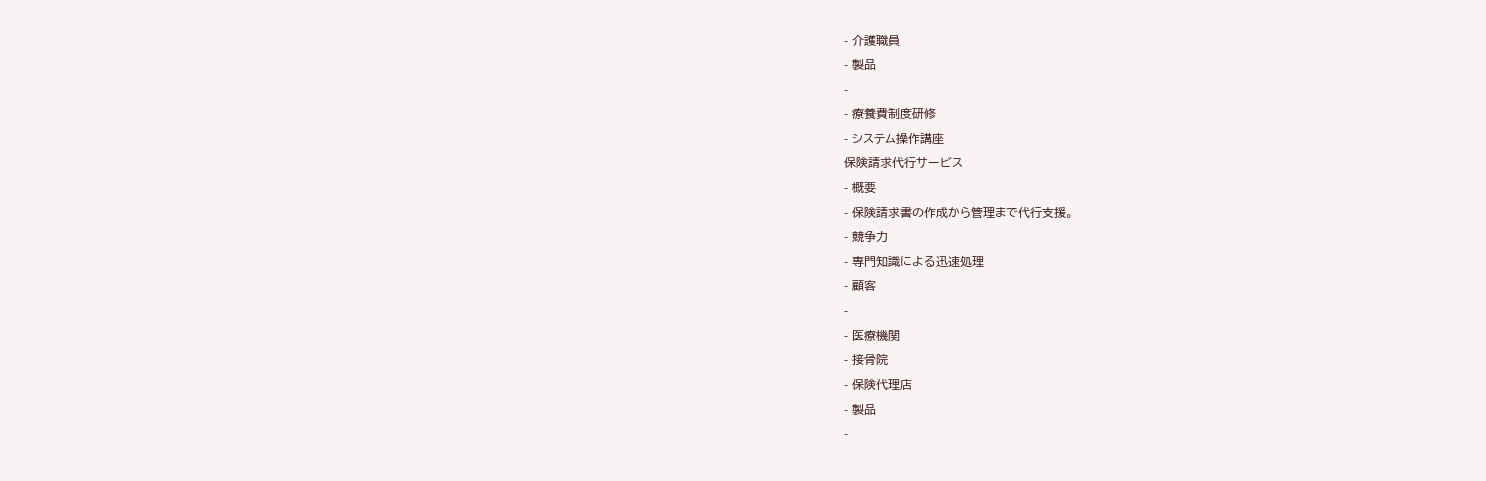- 介護職員
- 製品
-
- 療養費制度研修
- システム操作講座
保険請求代行サービス
- 概要
- 保険請求書の作成から管理まで代行支援。
- 競争力
- 専門知識による迅速処理
- 顧客
-
- 医療機関
- 接骨院
- 保険代理店
- 製品
-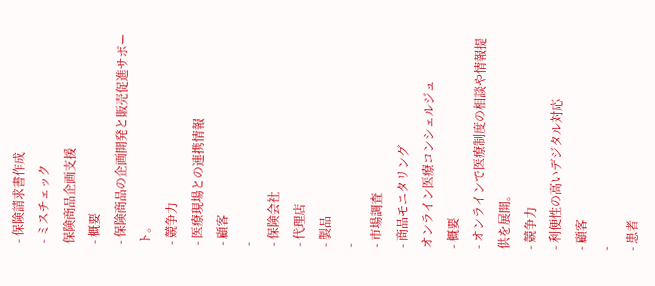- 保険請求書作成
- ミスチェック
保険商品企画支援
- 概要
- 保険商品の企画開発と販売促進サポート。
- 競争力
- 医療現場との連携情報
- 顧客
-
- 保険会社
- 代理店
- 製品
-
- 市場調査
- 商品モニタリング
オンライン医療コンシェルジュ
- 概要
- オンラインで医療制度の相談や情報提供を展開。
- 競争力
- 利便性の高いデジタル対応
- 顧客
-
- 患者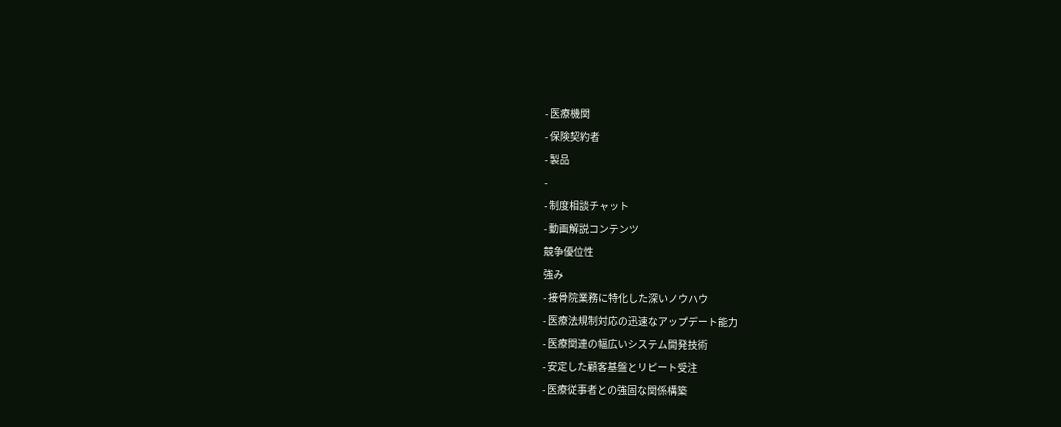- 医療機関
- 保険契約者
- 製品
-
- 制度相談チャット
- 動画解説コンテンツ
競争優位性
強み
- 接骨院業務に特化した深いノウハウ
- 医療法規制対応の迅速なアップデート能力
- 医療関連の幅広いシステム開発技術
- 安定した顧客基盤とリピート受注
- 医療従事者との強固な関係構築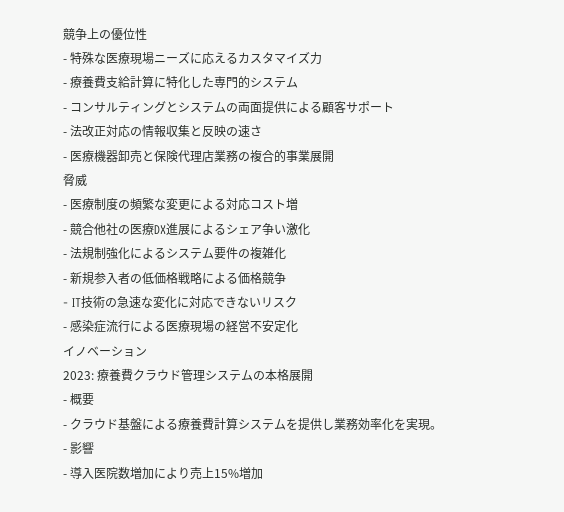競争上の優位性
- 特殊な医療現場ニーズに応えるカスタマイズ力
- 療養費支給計算に特化した専門的システム
- コンサルティングとシステムの両面提供による顧客サポート
- 法改正対応の情報収集と反映の速さ
- 医療機器卸売と保険代理店業務の複合的事業展開
脅威
- 医療制度の頻繁な変更による対応コスト増
- 競合他社の医療DX進展によるシェア争い激化
- 法規制強化によるシステム要件の複雑化
- 新規参入者の低価格戦略による価格競争
- IT技術の急速な変化に対応できないリスク
- 感染症流行による医療現場の経営不安定化
イノベーション
2023: 療養費クラウド管理システムの本格展開
- 概要
- クラウド基盤による療養費計算システムを提供し業務効率化を実現。
- 影響
- 導入医院数増加により売上15%増加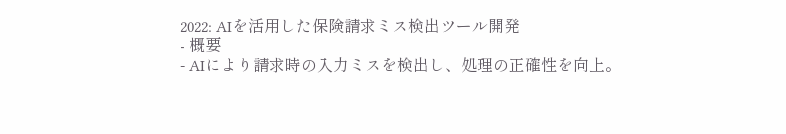2022: AIを活用した保険請求ミス検出ツール開発
- 概要
- AIにより請求時の入力ミスを検出し、処理の正確性を向上。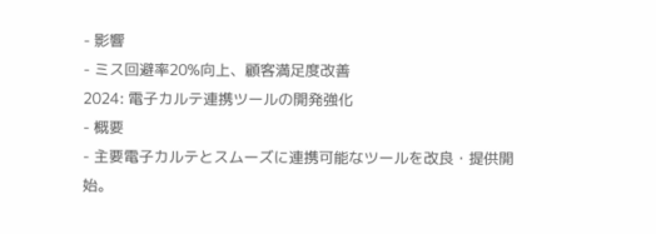- 影響
- ミス回避率20%向上、顧客満足度改善
2024: 電子カルテ連携ツールの開発強化
- 概要
- 主要電子カルテとスムーズに連携可能なツールを改良・提供開始。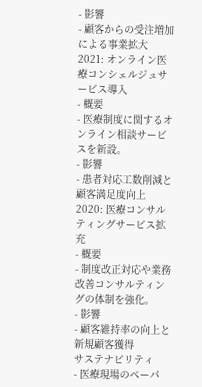- 影響
- 顧客からの受注増加による事業拡大
2021: オンライン医療コンシェルジュサービス導入
- 概要
- 医療制度に関するオンライン相談サービスを新設。
- 影響
- 患者対応工数削減と顧客満足度向上
2020: 医療コンサルティングサービス拡充
- 概要
- 制度改正対応や業務改善コンサルティングの体制を強化。
- 影響
- 顧客維持率の向上と新規顧客獲得
サステナビリティ
- 医療現場のペーパ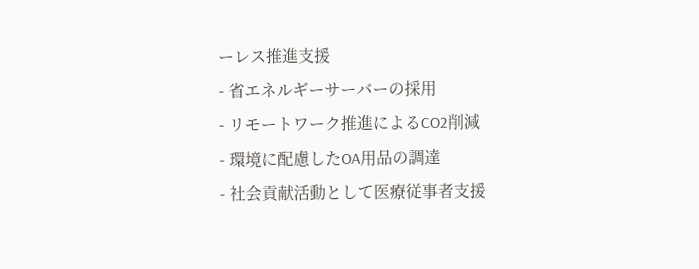ーレス推進支援
- 省エネルギーサーバーの採用
- リモートワーク推進によるCO2削減
- 環境に配慮したOA用品の調達
- 社会貢献活動として医療従事者支援